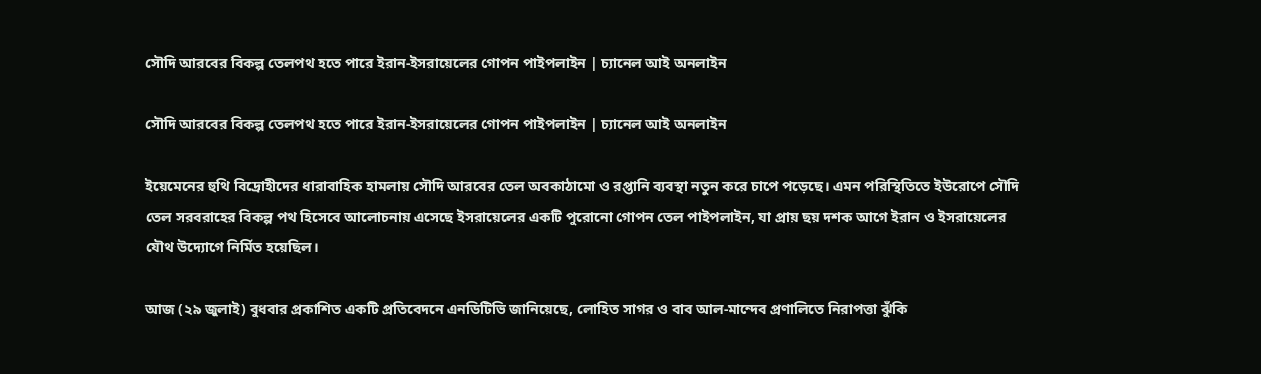সৌদি আরবের বিকল্প তেলপথ হতে পারে ইরান-ইসরায়েলের গোপন পাইপলাইন | চ্যানেল আই অনলাইন

সৌদি আরবের বিকল্প তেলপথ হতে পারে ইরান-ইসরায়েলের গোপন পাইপলাইন | চ্যানেল আই অনলাইন

ইয়েমেনের হুথি বিদ্রোহীদের ধারাবাহিক হামলায় সৌদি আরবের তেল অবকাঠামো ও রপ্তানি ব্যবস্থা নতুন করে চাপে পড়েছে। এমন পরিস্থিতিতে ইউরোপে সৌদি তেল সরবরাহের বিকল্প পথ হিসেবে আলোচনায় এসেছে ইসরায়েলের একটি পুরোনো গোপন তেল পাইপলাইন, যা প্রায় ছয় দশক আগে ইরান ও ইসরায়েলের যৌথ উদ্যোগে নির্মিত হয়েছিল।

আজ (২৯ জুলাই) বুধবার প্রকাশিত একটি প্রতিবেদনে এনডিটিভি জানিয়েছে, লোহিত সাগর ও বাব আল-মান্দেব প্রণালিতে নিরাপত্তা ঝুঁকি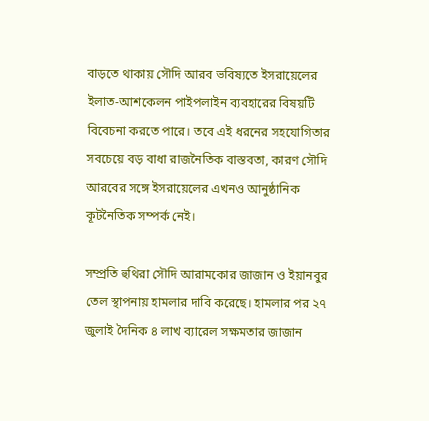বাড়তে থাকায় সৌদি আরব ভবিষ্যতে ইসরায়েলের ইলাত-আশকেলন পাইপলাইন ব্যবহারের বিষয়টি বিবেচনা করতে পারে। তবে এই ধরনের সহযোগিতার সবচেয়ে বড় বাধা রাজনৈতিক বাস্তবতা, কারণ সৌদি আরবের সঙ্গে ইসরায়েলের এখনও আনুষ্ঠানিক কূটনৈতিক সম্পর্ক নেই।

সম্প্রতি হুথিরা সৌদি আরামকোর জাজান ও ইয়ানবুর তেল স্থাপনায় হামলার দাবি করেছে। হামলার পর ২৭ জুলাই দৈনিক ৪ লাখ ব্যারেল সক্ষমতার জাজান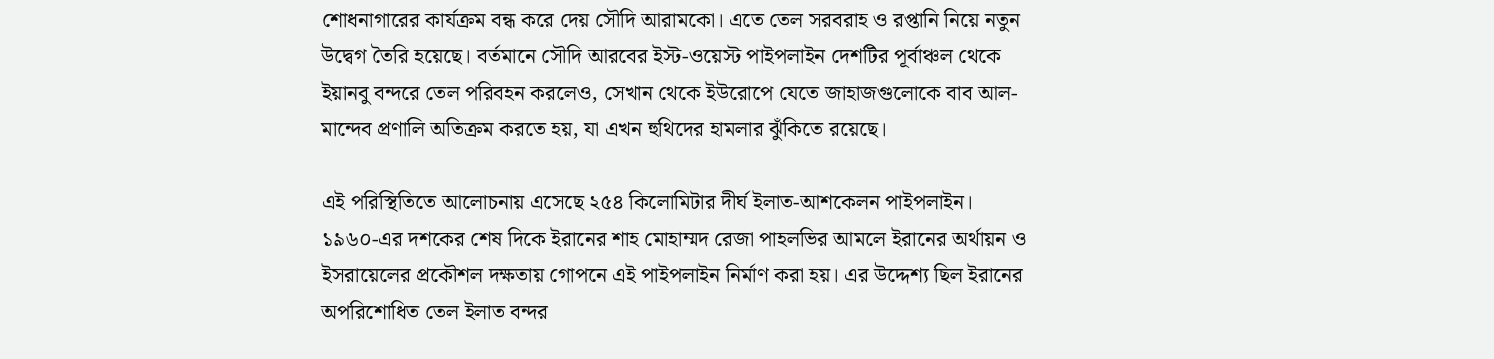শোধনাগারের কার্যক্রম বন্ধ করে দেয় সৌদি আরামকো। এতে তেল সরবরাহ ও রপ্তানি নিয়ে নতুন উদ্বেগ তৈরি হয়েছে। বর্তমানে সৌদি আরবের ইস্ট-ওয়েস্ট পাইপলাইন দেশটির পূর্বাঞ্চল থেকে ইয়ানবু বন্দরে তেল পরিবহন করলেও, সেখান থেকে ইউরোপে যেতে জাহাজগুলোকে বাব আল-মান্দেব প্রণালি অতিক্রম করতে হয়, যা এখন হুথিদের হামলার ঝুঁকিতে রয়েছে।

এই পরিস্থিতিতে আলোচনায় এসেছে ২৫৪ কিলোমিটার দীর্ঘ ইলাত-আশকেলন পাইপলাইন। ১৯৬০-এর দশকের শেষ দিকে ইরানের শাহ মোহাম্মদ রেজা পাহলভির আমলে ইরানের অর্থায়ন ও ইসরায়েলের প্রকৌশল দক্ষতায় গোপনে এই পাইপলাইন নির্মাণ করা হয়। এর উদ্দেশ্য ছিল ইরানের অপরিশোধিত তেল ইলাত বন্দর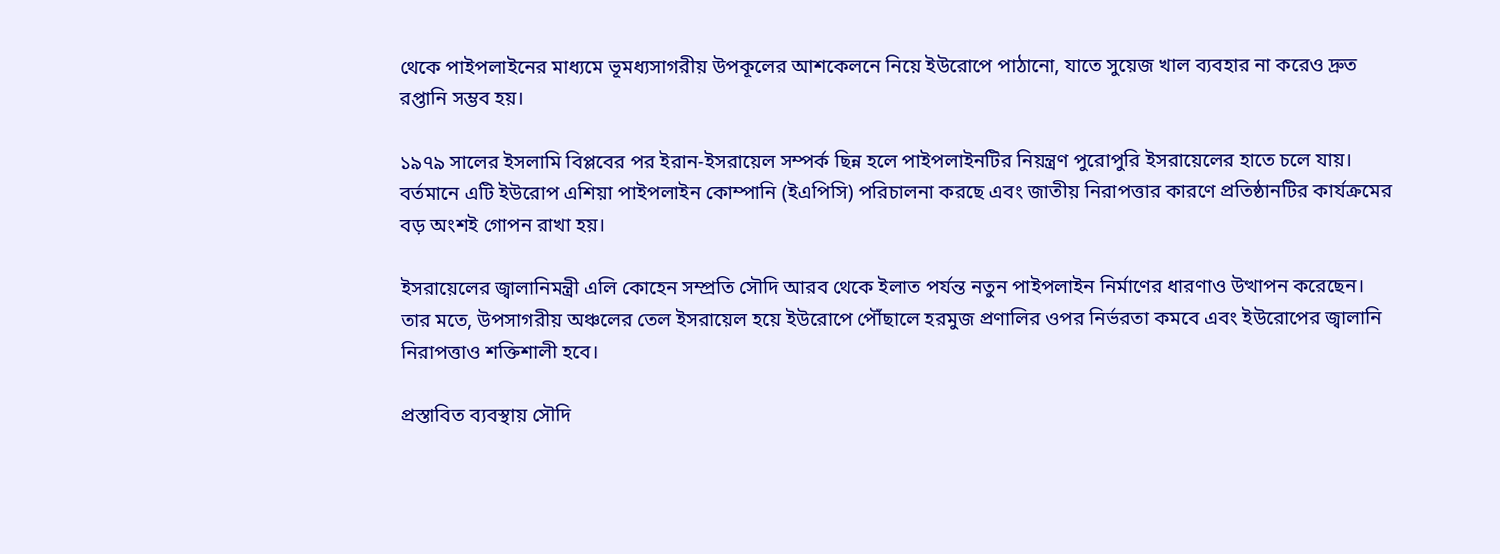থেকে পাইপলাইনের মাধ্যমে ভূমধ্যসাগরীয় উপকূলের আশকেলনে নিয়ে ইউরোপে পাঠানো, যাতে সুয়েজ খাল ব্যবহার না করেও দ্রুত রপ্তানি সম্ভব হয়।

১৯৭৯ সালের ইসলামি বিপ্লবের পর ইরান-ইসরায়েল সম্পর্ক ছিন্ন হলে পাইপলাইনটির নিয়ন্ত্রণ পুরোপুরি ইসরায়েলের হাতে চলে যায়। বর্তমানে এটি ইউরোপ এশিয়া পাইপলাইন কোম্পানি (ইএপিসি) পরিচালনা করছে এবং জাতীয় নিরাপত্তার কারণে প্রতিষ্ঠানটির কার্যক্রমের বড় অংশই গোপন রাখা হয়।

ইসরায়েলের জ্বালানিমন্ত্রী এলি কোহেন সম্প্রতি সৌদি আরব থেকে ইলাত পর্যন্ত নতুন পাইপলাইন নির্মাণের ধারণাও উত্থাপন করেছেন। তার মতে, উপসাগরীয় অঞ্চলের তেল ইসরায়েল হয়ে ইউরোপে পৌঁছালে হরমুজ প্রণালির ওপর নির্ভরতা কমবে এবং ইউরোপের জ্বালানি নিরাপত্তাও শক্তিশালী হবে।

প্রস্তাবিত ব্যবস্থায় সৌদি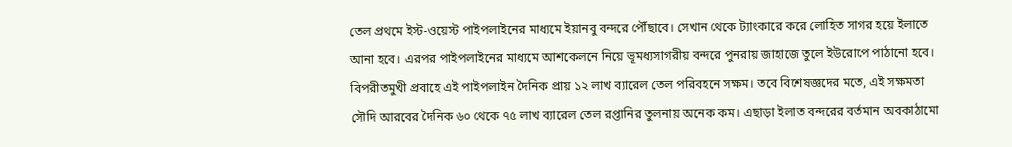তেল প্রথমে ইস্ট-ওয়েস্ট পাইপলাইনের মাধ্যমে ইয়ানবু বন্দরে পৌঁছাবে। সেখান থেকে ট্যাংকারে করে লোহিত সাগর হয়ে ইলাতে আনা হবে। এরপর পাইপলাইনের মাধ্যমে আশকেলনে নিয়ে ভূমধ্যসাগরীয় বন্দরে পুনরায় জাহাজে তুলে ইউরোপে পাঠানো হবে। বিপরীতমুখী প্রবাহে এই পাইপলাইন দৈনিক প্রায় ১২ লাখ ব্যারেল তেল পরিবহনে সক্ষম। তবে বিশেষজ্ঞদের মতে, এই সক্ষমতা সৌদি আরবের দৈনিক ৬০ থেকে ৭৫ লাখ ব্যারেল তেল রপ্তানির তুলনায় অনেক কম। এছাড়া ইলাত বন্দরের বর্তমান অবকাঠামো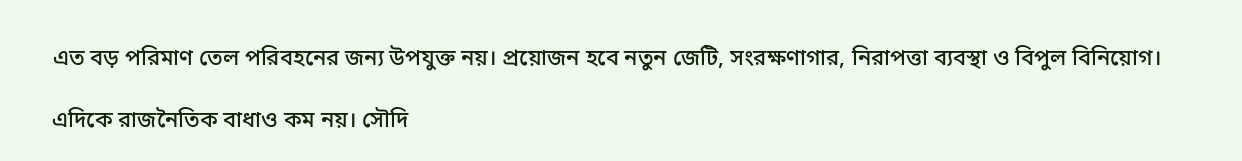এত বড় পরিমাণ তেল পরিবহনের জন্য উপযুক্ত নয়। প্রয়োজন হবে নতুন জেটি, সংরক্ষণাগার, নিরাপত্তা ব্যবস্থা ও বিপুল বিনিয়োগ।

এদিকে রাজনৈতিক বাধাও কম নয়। সৌদি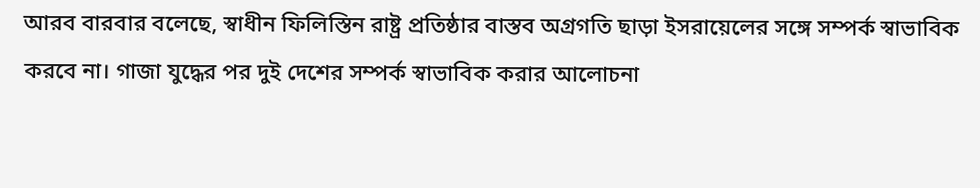আরব বারবার বলেছে, স্বাধীন ফিলিস্তিন রাষ্ট্র প্রতিষ্ঠার বাস্তব অগ্রগতি ছাড়া ইসরায়েলের সঙ্গে সম্পর্ক স্বাভাবিক করবে না। গাজা যুদ্ধের পর দুই দেশের সম্পর্ক স্বাভাবিক করার আলোচনা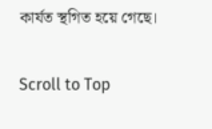কার্যত স্থগিত হয়ে গেছে।

Scroll to Top